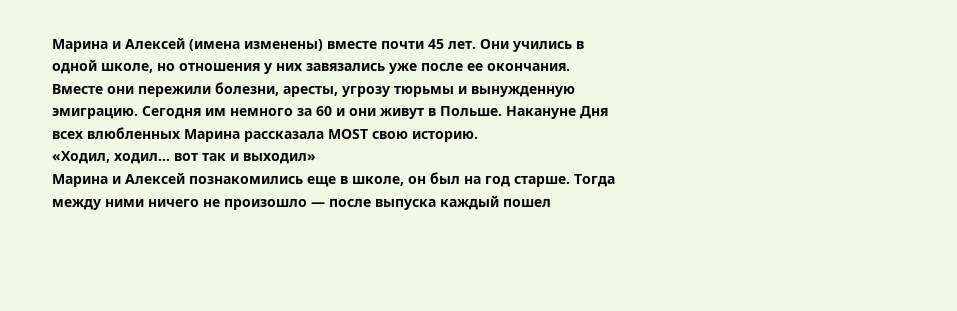Марина и Алексей (имена изменены) вместе почти 45 лет. Они учились в одной школе, но отношения у них завязались уже после ее окончания. Вместе они пережили болезни, аресты, угрозу тюрьмы и вынужденную эмиграцию. Сегодня им немного за 60 и они живут в Польше. Накануне Дня всех влюбленных Марина рассказала MOST свою историю.
«Ходил, ходил… вот так и выходил»
Марина и Алексей познакомились еще в школе, он был на год старше. Тогда между ними ничего не произошло — после выпуска каждый пошел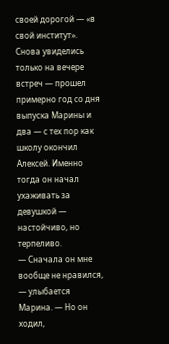своей дорогой — «в свой институт». Снова увиделись только на вечере встреч — прошел примерно год со дня выпуска Марины и два — с тех пор как школу окончил Алексей. Именно тогда он начал ухаживать за девушкой — настойчиво, но терпеливо.
— Сначала он мне вообще не нравился, — улыбается Марина. — Но он ходил,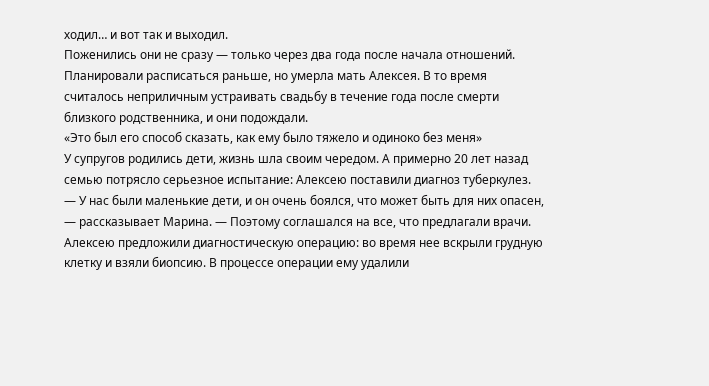ходил… и вот так и выходил.
Поженились они не сразу — только через два года после начала отношений. Планировали расписаться раньше, но умерла мать Алексея. В то время считалось неприличным устраивать свадьбу в течение года после смерти близкого родственника, и они подождали.
«Это был его способ сказать, как ему было тяжело и одиноко без меня»
У супругов родились дети, жизнь шла своим чередом. А примерно 20 лет назад семью потрясло серьезное испытание: Алексею поставили диагноз туберкулез.
— У нас были маленькие дети, и он очень боялся, что может быть для них опасен, — рассказывает Марина. — Поэтому соглашался на все, что предлагали врачи.
Алексею предложили диагностическую операцию: во время нее вскрыли грудную клетку и взяли биопсию. В процессе операции ему удалили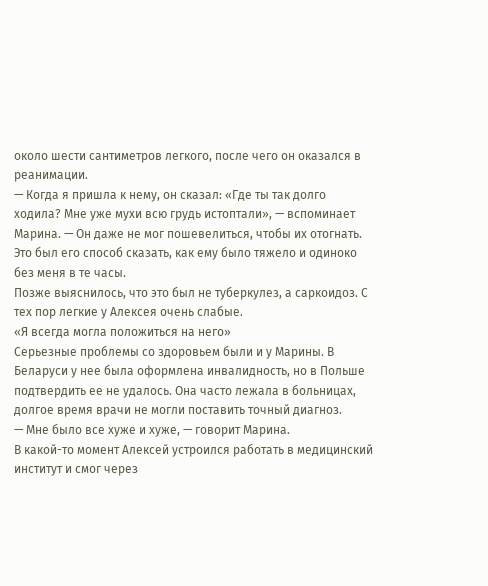около шести сантиметров легкого, после чего он оказался в реанимации.
— Когда я пришла к нему, он сказал: «Где ты так долго ходила? Мне уже мухи всю грудь истоптали», — вспоминает Марина. — Он даже не мог пошевелиться, чтобы их отогнать. Это был его способ сказать, как ему было тяжело и одиноко без меня в те часы.
Позже выяснилось, что это был не туберкулез, а саркоидоз. С тех пор легкие у Алексея очень слабые.
«Я всегда могла положиться на него»
Серьезные проблемы со здоровьем были и у Марины. В Беларуси у нее была оформлена инвалидность, но в Польше подтвердить ее не удалось. Она часто лежала в больницах, долгое время врачи не могли поставить точный диагноз.
— Мне было все хуже и хуже, — говорит Марина.
В какой-то момент Алексей устроился работать в медицинский институт и смог через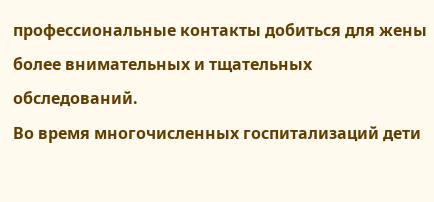профессиональные контакты добиться для жены более внимательных и тщательных обследований.
Во время многочисленных госпитализаций дети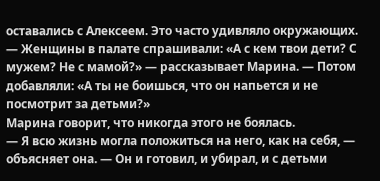оставались с Алексеем. Это часто удивляло окружающих.
— Женщины в палате спрашивали: «А с кем твои дети? С мужем? Не с мамой?» — рассказывает Марина. — Потом добавляли: «А ты не боишься, что он напьется и не посмотрит за детьми?»
Марина говорит, что никогда этого не боялась.
— Я всю жизнь могла положиться на него, как на себя, — объясняет она. — Он и готовил, и убирал, и с детьми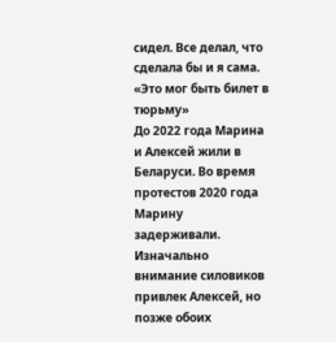сидел. Все делал, что сделала бы и я сама.
«Это мог быть билет в тюрьму»
До 2022 года Марина и Алексей жили в Беларуси. Во время протестов 2020 года Марину задерживали. Изначально внимание силовиков привлек Алексей, но позже обоих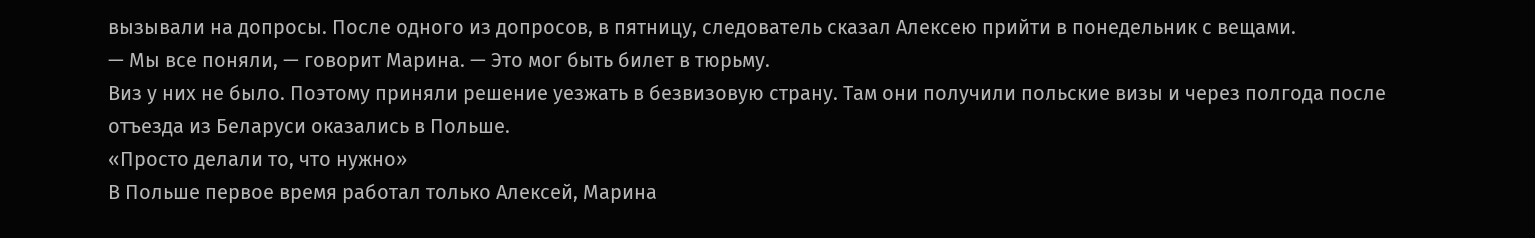вызывали на допросы. После одного из допросов, в пятницу, следователь сказал Алексею прийти в понедельник с вещами.
— Мы все поняли, — говорит Марина. — Это мог быть билет в тюрьму.
Виз у них не было. Поэтому приняли решение уезжать в безвизовую страну. Там они получили польские визы и через полгода после отъезда из Беларуси оказались в Польше.
«Просто делали то, что нужно»
В Польше первое время работал только Алексей, Марина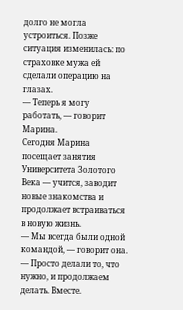долго не могла устроиться. Позже ситуация изменилась: по страховке мужа ей сделали операцию на глазах.
— Теперь я могу работать, — говорит Марина.
Сегодня Марина посещает занятия Университета Золотого Века — учится, заводит новые знакомства и продолжает встраиваться в новую жизнь.
— Мы всегда были одной командой, — говорит она. — Просто делали то, что нужно, и продолжаем делать. Вместе.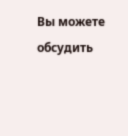Вы можете обсудить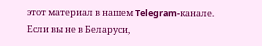этот материал в нашем Telegram-канале. Если вы не в Беларуси,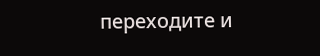переходите и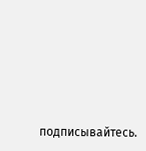подписывайтесь.